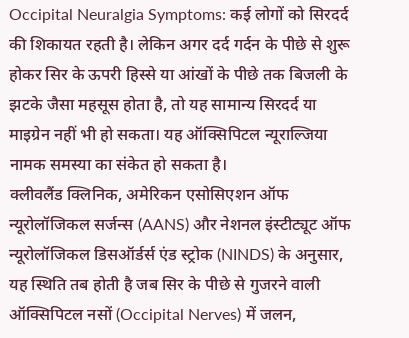Occipital Neuralgia Symptoms: कई लोगों को सिरदर्द की शिकायत रहती है। लेकिन अगर दर्द गर्दन के पीछे से शुरू होकर सिर के ऊपरी हिस्से या आंखों के पीछे तक बिजली के झटके जैसा महसूस होता है, तो यह सामान्य सिरदर्द या माइग्रेन नहीं भी हो सकता। यह ऑक्सिपिटल न्यूराल्जिया नामक समस्या का संकेत हो सकता है।
क्लीवलैंड क्लिनिक, अमेरिकन एसोसिएशन ऑफ न्यूरोलॉजिकल सर्जन्स (AANS) और नेशनल इंस्टीट्यूट ऑफ न्यूरोलॉजिकल डिसऑर्डर्स एंड स्ट्रोक (NINDS) के अनुसार, यह स्थिति तब होती है जब सिर के पीछे से गुजरने वाली ऑक्सिपिटल नसों (Occipital Nerves) में जलन,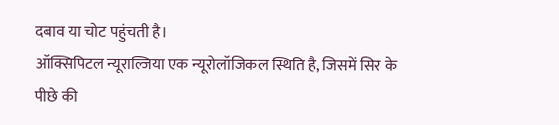दबाव या चोट पहुंचती है।
ऑक्सिपिटल न्यूराल्जिया एक न्यूरोलॉजिकल स्थिति है, जिसमें सिर के पीछे की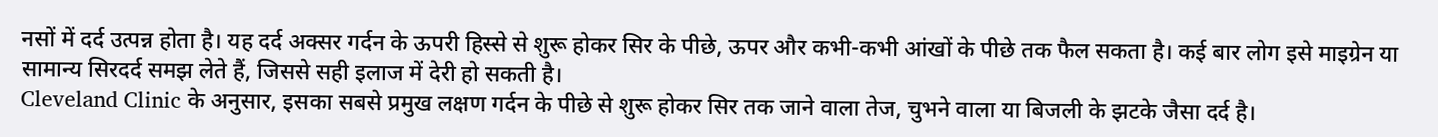नसों में दर्द उत्पन्न होता है। यह दर्द अक्सर गर्दन के ऊपरी हिस्से से शुरू होकर सिर के पीछे, ऊपर और कभी-कभी आंखों के पीछे तक फैल सकता है। कई बार लोग इसे माइग्रेन या सामान्य सिरदर्द समझ लेते हैं, जिससे सही इलाज में देरी हो सकती है।
Cleveland Clinic के अनुसार, इसका सबसे प्रमुख लक्षण गर्दन के पीछे से शुरू होकर सिर तक जाने वाला तेज, चुभने वाला या बिजली के झटके जैसा दर्द है।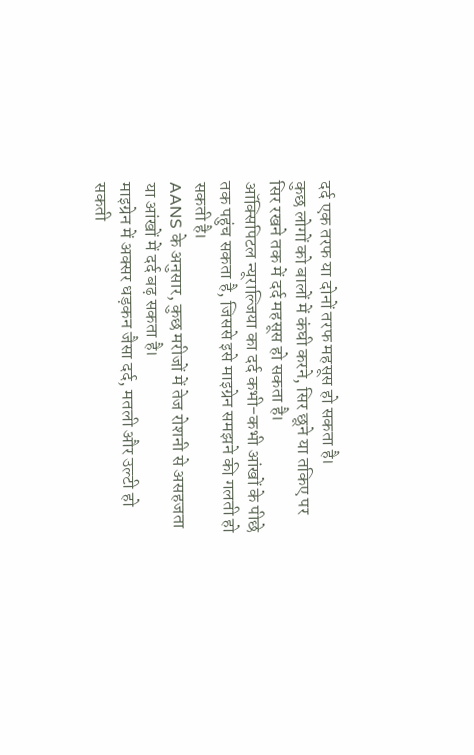दर्द एक तरफ या दोनों तरफ महसूस हो सकता है।
कुछ लोगों को बालों में कंघी करने, सिर छूने या तकिए पर सिर रखने तक में दर्द महसूस हो सकता है।
ऑक्सिपिटल न्यूराल्जिया का दर्द कभी-कभी आंखों के पीछे तक पहुंच सकता है, जिससे इसे माइग्रेन समझने की गलती हो सकती है।
AANS के अनुसार, कुछ मरीजों में तेज रोशनी से असहजता या आंखों में दर्द बढ़ सकता है।
माइग्रेन में अक्सर धड़कन जैसा दर्द, मतली और उल्टी हो सकती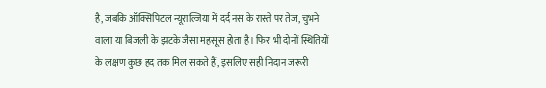है, जबकि ऑक्सिपिटल न्यूराल्जिया में दर्द नस के रास्ते पर तेज, चुभने वाला या बिजली के झटके जैसा महसूस होता है। फिर भी दोनों स्थितियों के लक्षण कुछ हद तक मिल सकते हैं, इसलिए सही निदान जरूरी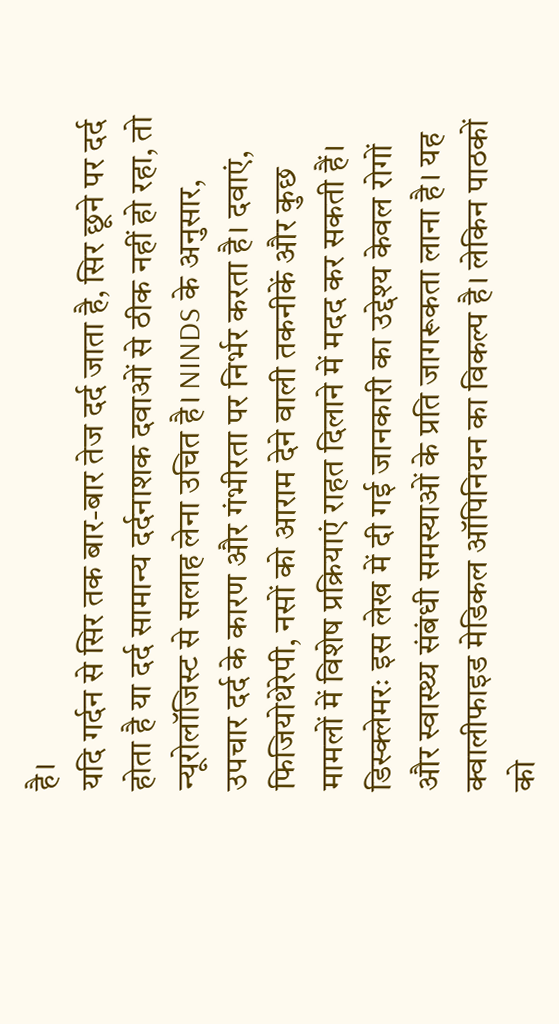है।
यदि गर्दन से सिर तक बार-बार तेज दर्द जाता है, सिर छूने पर दर्द होता है या दर्द सामान्य दर्दनाशक दवाओं से ठीक नहीं हो रहा, तो न्यूरोलॉजिस्ट से सलाह लेना उचित है। NINDS के अनुसार, उपचार दर्द के कारण और गंभीरता पर निर्भर करता है। दवाएं, फिजियोथेरेपी, नसों को आराम देने वाली तकनीकें और कुछ मामलों में विशेष प्रक्रियाएं राहत दिलाने में मदद कर सकती हैं।
डिस्क्लेमरः इस लेख में दी गई जानकारी का उद्देश्य केवल रोगों और स्वास्थ्य संबंधी समस्याओं के प्रति जागरूकता लाना है। यह क्वालीफाइड मेडिकल ऑपिनियन का विकल्प है। लेकिन पाठकों को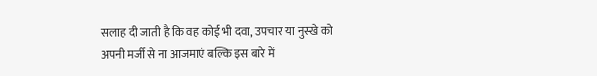सलाह दी जाती है कि वह कोई भी दवा, उपचार या नुस्खे को अपनी मर्जी से ना आजमाएं बल्कि इस बारे में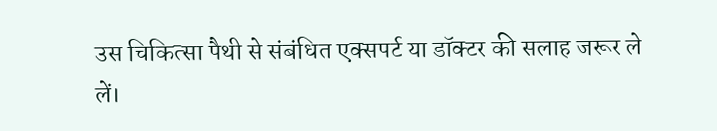उस चिकित्सा पैथी से संबंधित एक्सपर्ट या डॉक्टर की सलाह जरूर ले लें।